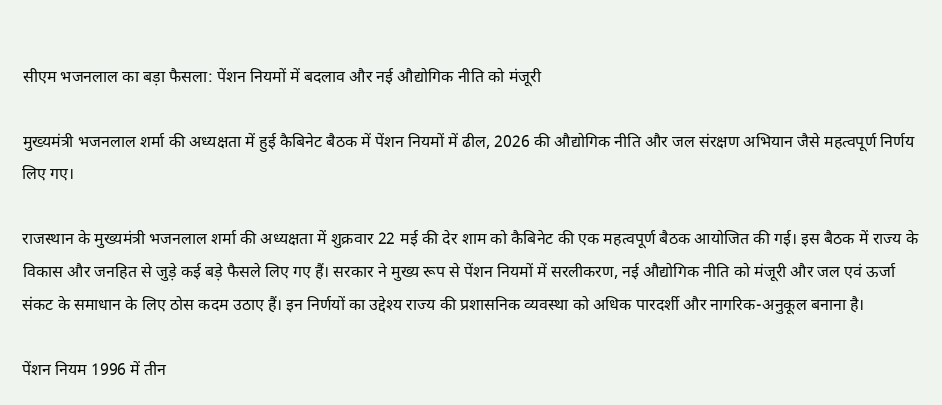सीएम भजनलाल का बड़ा फैसला: पेंशन नियमों में बदलाव और नई औद्योगिक नीति को मंजूरी

मुख्यमंत्री भजनलाल शर्मा की अध्यक्षता में हुई कैबिनेट बैठक में पेंशन नियमों में ढील, 2026 की औद्योगिक नीति और जल संरक्षण अभियान जैसे महत्वपूर्ण निर्णय लिए गए।

राजस्थान के मुख्यमंत्री भजनलाल शर्मा की अध्यक्षता में शुक्रवार 22 मई की देर शाम को कैबिनेट की एक महत्वपूर्ण बैठक आयोजित की गई। इस बैठक में राज्य के विकास और जनहित से जुड़े कई बड़े फैसले लिए गए हैं। सरकार ने मुख्य रूप से पेंशन नियमों में सरलीकरण, नई औद्योगिक नीति को मंजूरी और जल एवं ऊर्जा संकट के समाधान के लिए ठोस कदम उठाए हैं। इन निर्णयों का उद्देश्य राज्य की प्रशासनिक व्यवस्था को अधिक पारदर्शी और नागरिक-अनुकूल बनाना है।

पेंशन नियम 1996 में तीन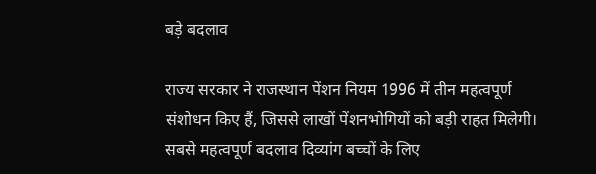बड़े बदलाव

राज्य सरकार ने राजस्थान पेंशन नियम 1996 में तीन महत्वपूर्ण संशोधन किए हैं, जिससे लाखों पेंशनभोगियों को बड़ी राहत मिलेगी। सबसे महत्वपूर्ण बदलाव दिव्यांग बच्चों के लिए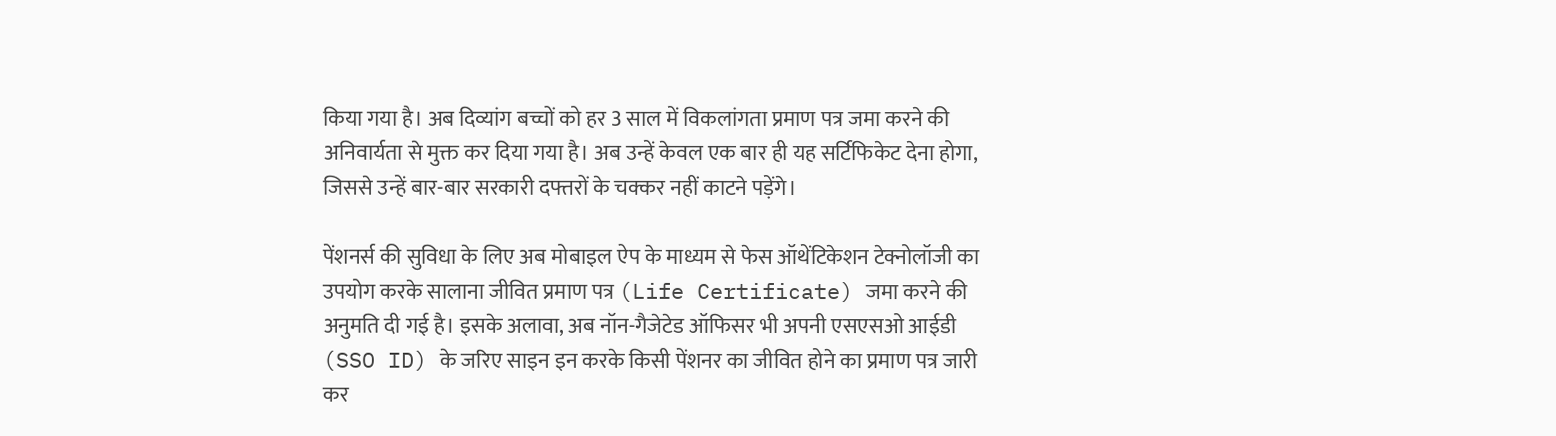किया गया है। अब दिव्यांग बच्चों को हर 3 साल में विकलांगता प्रमाण पत्र जमा करने की अनिवार्यता से मुक्त कर दिया गया है। अब उन्हें केवल एक बार ही यह सर्टिफिकेट देना होगा, जिससे उन्हें बार-बार सरकारी दफ्तरों के चक्कर नहीं काटने पड़ेंगे।

पेंशनर्स की सुविधा के लिए अब मोबाइल ऐप के माध्यम से फेस ऑथेंटिकेशन टेक्नोलॉजी का उपयोग करके सालाना जीवित प्रमाण पत्र (Life Certificate) जमा करने की अनुमति दी गई है। इसके अलावा, अब नॉन-गैजेटेड ऑफिसर भी अपनी एसएसओ आईडी (SSO ID) के जरिए साइन इन करके किसी पेंशनर का जीवित होने का प्रमाण पत्र जारी कर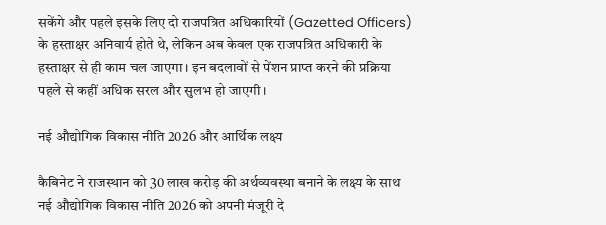सकेंगे और पहले इसके लिए दो राजपत्रित अधिकारियों (Gazetted Officers) के हस्ताक्षर अनिवार्य होते थे, लेकिन अब केवल एक राजपत्रित अधिकारी के हस्ताक्षर से ही काम चल जाएगा। इन बदलावों से पेंशन प्राप्त करने की प्रक्रिया पहले से कहीं अधिक सरल और सुलभ हो जाएगी।

नई औद्योगिक विकास नीति 2026 और आर्थिक लक्ष्य

कैबिनेट ने राजस्थान को 30 लाख करोड़ की अर्थव्यवस्था बनाने के लक्ष्य के साथ नई औद्योगिक विकास नीति 2026 को अपनी मंजूरी दे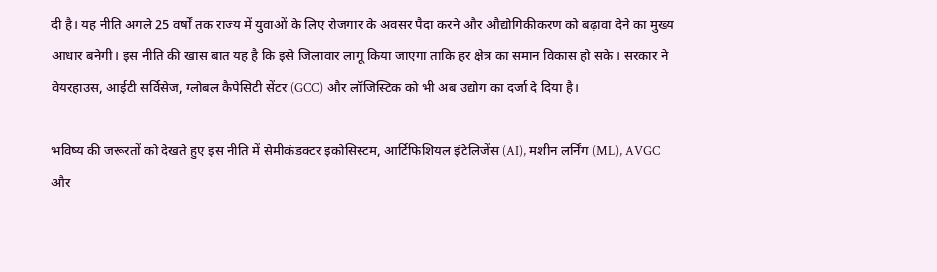दी है। यह नीति अगले 25 वर्षों तक राज्य में युवाओं के लिए रोजगार के अवसर पैदा करने और औद्योगिकीकरण को बढ़ावा देने का मुख्य आधार बनेगी। इस नीति की खास बात यह है कि इसे जिलावार लागू किया जाएगा ताकि हर क्षेत्र का समान विकास हो सके। सरकार ने वेयरहाउस, आईटी सर्विसेज, ग्लोबल कैपेसिटी सेंटर (GCC) और लॉजिस्टिक को भी अब उद्योग का दर्जा दे दिया है।

भविष्य की जरूरतों को देखते हुए इस नीति में सेमीकंडक्टर इकोसिस्टम, आर्टिफिशियल इंटेलिजेंस (AI), मशीन लर्निंग (ML), AVGC और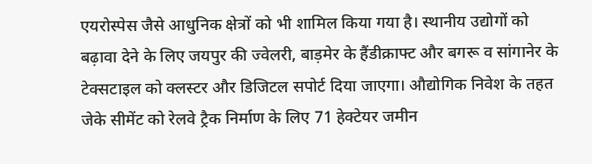एयरोस्पेस जैसे आधुनिक क्षेत्रों को भी शामिल किया गया है। स्थानीय उद्योगों को बढ़ावा देने के लिए जयपुर की ज्वेलरी, बाड़मेर के हैंडीक्राफ्ट और बगरू व सांगानेर के टेक्सटाइल को क्लस्टर और डिजिटल सपोर्ट दिया जाएगा। औद्योगिक निवेश के तहत जेके सीमेंट को रेलवे ट्रैक निर्माण के लिए 71 हेक्टेयर जमीन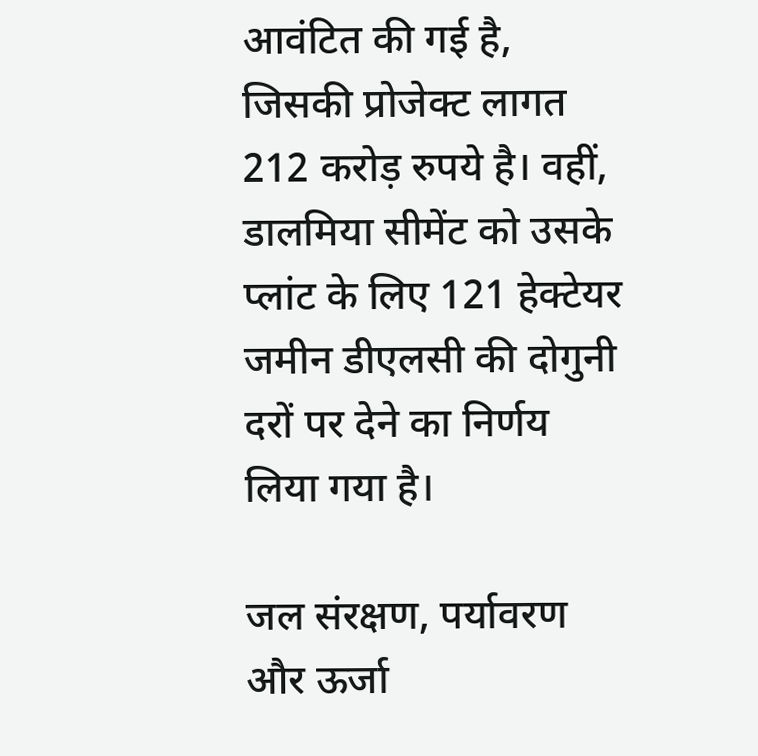आवंटित की गई है, जिसकी प्रोजेक्ट लागत 212 करोड़ रुपये है। वहीं, डालमिया सीमेंट को उसके प्लांट के लिए 121 हेक्टेयर जमीन डीएलसी की दोगुनी दरों पर देने का निर्णय लिया गया है।

जल संरक्षण, पर्यावरण और ऊर्जा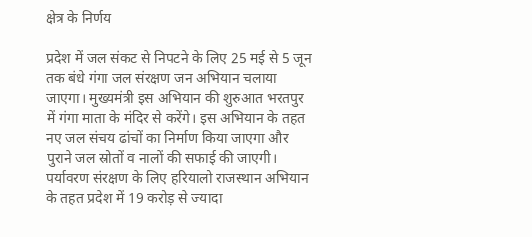क्षेत्र के निर्णय

प्रदेश में जल संकट से निपटने के लिए 25 मई से 5 जून तक बंधे गंगा जल संरक्षण जन अभियान चलाया जाएगा। मुख्यमंत्री इस अभियान की शुरुआत भरतपुर में गंगा माता के मंदिर से करेंगे। इस अभियान के तहत नए जल संचय ढांचों का निर्माण किया जाएगा और पुराने जल स्रोतों व नालों की सफाई की जाएगी। पर्यावरण संरक्षण के लिए हरियालो राजस्थान अभियान के तहत प्रदेश में 19 करोड़ से ज्यादा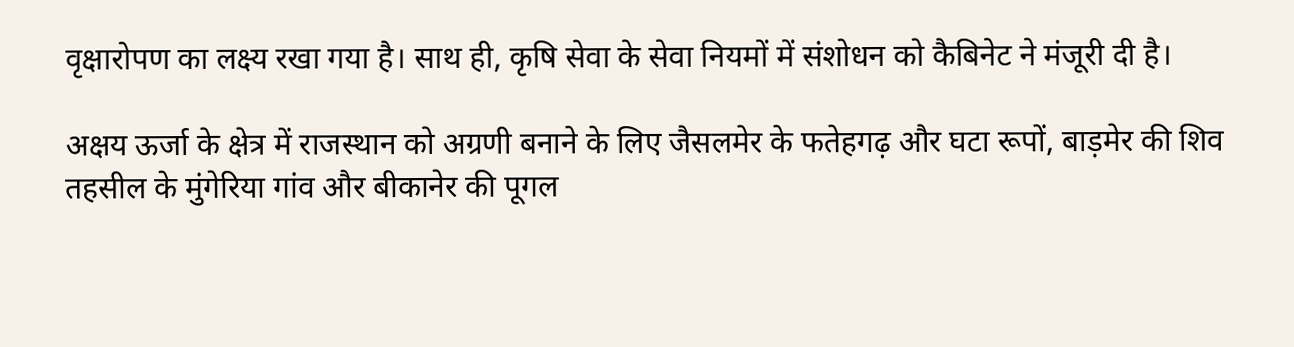वृक्षारोपण का लक्ष्य रखा गया है। साथ ही, कृषि सेवा के सेवा नियमों में संशोधन को कैबिनेट ने मंजूरी दी है।

अक्षय ऊर्जा के क्षेत्र में राजस्थान को अग्रणी बनाने के लिए जैसलमेर के फतेहगढ़ और घटा रूपों, बाड़मेर की शिव तहसील के मुंगेरिया गांव और बीकानेर की पूगल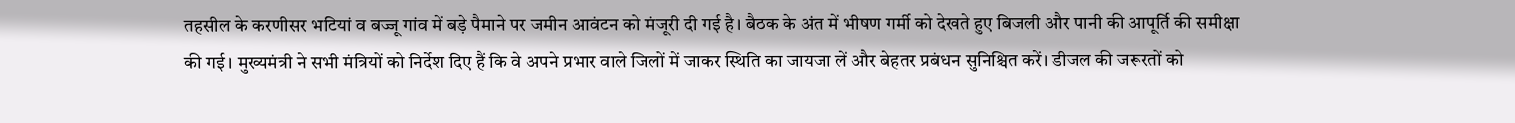तहसील के करणीसर भटियां व बज्जू गांव में बड़े पैमाने पर जमीन आवंटन को मंजूरी दी गई है। बैठक के अंत में भीषण गर्मी को देखते हुए बिजली और पानी की आपूर्ति की समीक्षा की गई। मुख्यमंत्री ने सभी मंत्रियों को निर्देश दिए हैं कि वे अपने प्रभार वाले जिलों में जाकर स्थिति का जायजा लें और बेहतर प्रबंधन सुनिश्चित करें। डीजल की जरूरतों को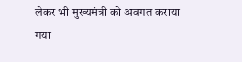लेकर भी मुख्यमंत्री को अवगत कराया गया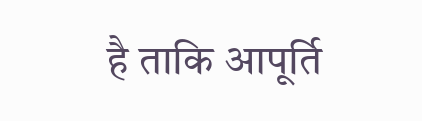है ताकि आपूर्ति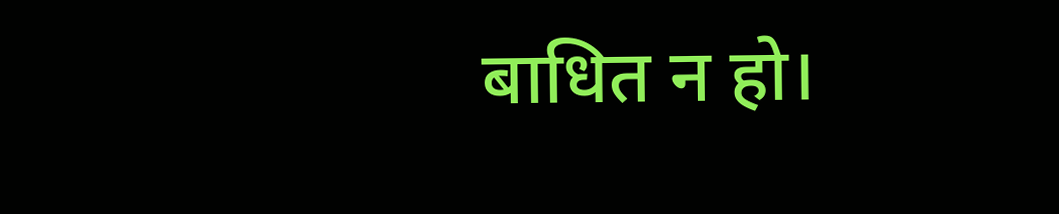बाधित न हो।